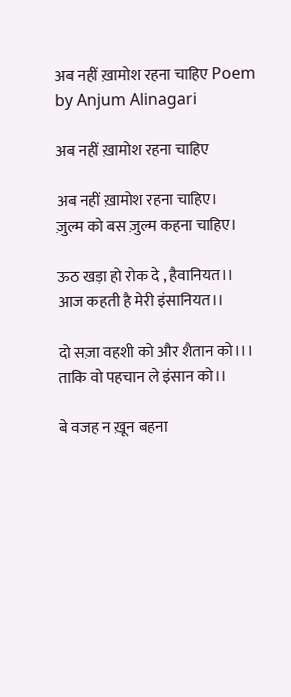अब नहीं ख़ामोश रहना चाहिए Poem by Anjum Alinagari

अब नहीं ख़ामोश रहना चाहिए

अब नहीं ख़ामोश रहना चाहिए।
ज़ुल्म को बस ज़ुल्म कहना चाहिए।

ऊठ खड़ा हो रोक दे , हैवानियत।।
आज कहती है मेरी इंसानियत।।

दो सज़ा वहशी को और शैतान को।।।
ताकि वो पहचान ले इंसान को।।

बे वजह न ख़ून बहना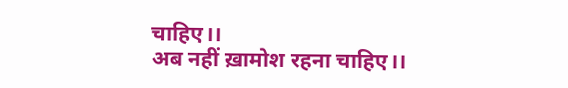चाहिए।।
अब नहीं ख़ामोश रहना चाहिए।।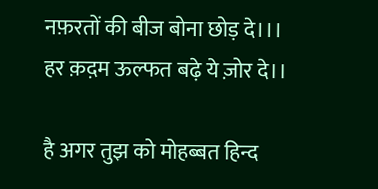नफ़रतों की बीज बोना छोड़ दे।।।
हर क़द़म ऊल्फत बढ़े ये ज़ोर दे।।

है अगर तुझ को मोहब्बत हिन्द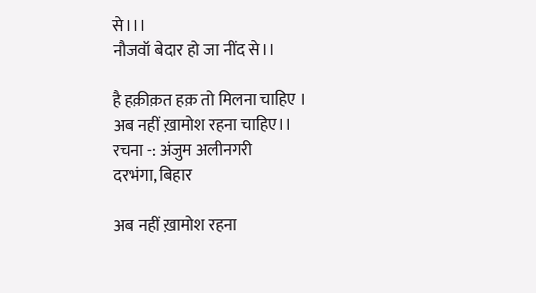से।।।
नौजवॉ बेदार हो जा नींद से।।

है हक़ीक़त हक़ तो मिलना चाहिए ।
अब नहीं ख़ामोश रहना चाहिए।।
रचना -: अंजुम अलीनगरी
दरभंगा, बिहार

अब नहीं ख़ामोश रहना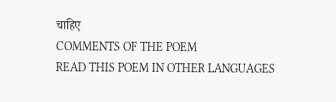चाहिए
COMMENTS OF THE POEM
READ THIS POEM IN OTHER LANGUAGES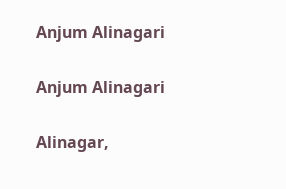Anjum Alinagari

Anjum Alinagari

Alinagar,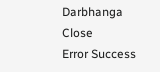Darbhanga
Close
Error Success